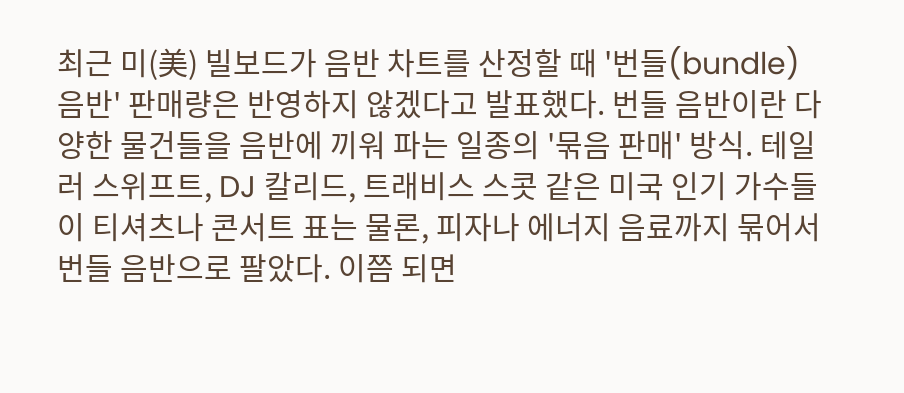최근 미(美) 빌보드가 음반 차트를 산정할 때 '번들(bundle) 음반' 판매량은 반영하지 않겠다고 발표했다. 번들 음반이란 다양한 물건들을 음반에 끼워 파는 일종의 '묶음 판매' 방식. 테일러 스위프트, DJ 칼리드, 트래비스 스콧 같은 미국 인기 가수들이 티셔츠나 콘서트 표는 물론, 피자나 에너지 음료까지 묶어서 번들 음반으로 팔았다. 이쯤 되면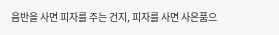음반을 사면 피자를 주는 건지, 피자를 사면 사은품으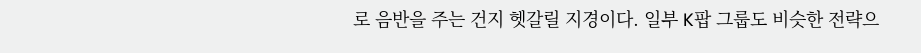로 음반을 주는 건지 헷갈릴 지경이다. 일부 K팝 그룹도 비슷한 전략으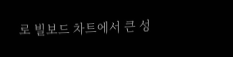로 빌보드 차트에서 큰 성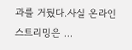과를 거뒀다.사실 온라인 스트리밍은 ...